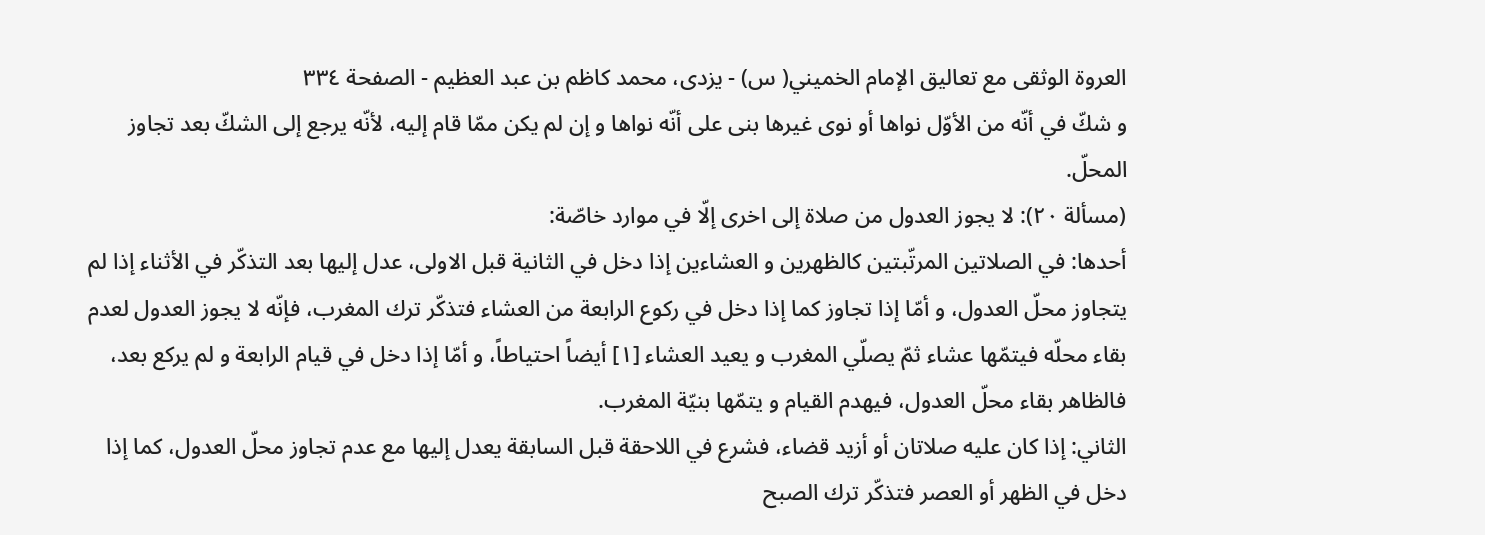العروة الوثقى مع تعاليق الإمام الخميني( س) - يزدى، محمد كاظم بن عبد العظيم - الصفحة ٣٣٤
و شكّ في أنّه من الأوّل نواها أو نوى غيرها بنى على أنّه نواها و إن لم يكن ممّا قام إليه، لأنّه يرجع إلى الشكّ بعد تجاوز المحلّ.
(مسألة ٢٠): لا يجوز العدول من صلاة إلى اخرى إلّا في موارد خاصّة:
أحدها: في الصلاتين المرتّبتين كالظهرين و العشاءين إذا دخل في الثانية قبل الاولى، عدل إليها بعد التذكّر في الأثناء إذا لم يتجاوز محلّ العدول، و أمّا إذا تجاوز كما إذا دخل في ركوع الرابعة من العشاء فتذكّر ترك المغرب، فإنّه لا يجوز العدول لعدم بقاء محلّه فيتمّها عشاء ثمّ يصلّي المغرب و يعيد العشاء [١] أيضاً احتياطاً، و أمّا إذا دخل في قيام الرابعة و لم يركع بعد، فالظاهر بقاء محلّ العدول، فيهدم القيام و يتمّها بنيّة المغرب.
الثاني: إذا كان عليه صلاتان أو أزيد قضاء، فشرع في اللاحقة قبل السابقة يعدل إليها مع عدم تجاوز محلّ العدول، كما إذا دخل في الظهر أو العصر فتذكّر ترك الصبح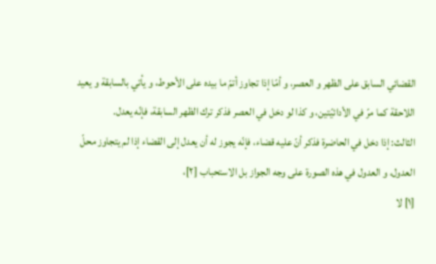القضائي السابق على الظهر و العصر، و أمّا إذا تجاوز أتمّ ما بيده على الأحوط، و يأتي بالسابقة و يعيد اللاحقة كما مرّ في الأدائيّتين، و كذا لو دخل في العصر فذكر ترك الظهر السابقة، فإنّه يعدل.
الثالث: إذا دخل في الحاضرة فذكر أنّ عليه قضاء، فإنّه يجوز له أن يعدل إلى القضاء إذا لم يتجاوز محلّ العدول، و العدول في هذه الصورة على وجه الجواز بل الاستحباب [٢]،
[١] لا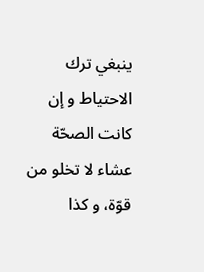ينبغي ترك الاحتياط و إن كانت الصحّة عشاء لا تخلو من قوّة، و كذا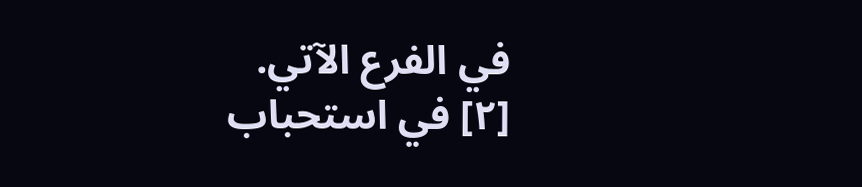في الفرع الآتي.
[٢] في استحباب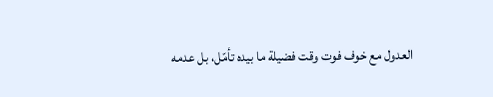العدول مع خوف فوت وقت فضيلة ما بيده تأمّل، بل عدمه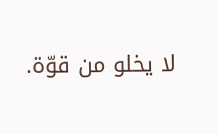لا يخلو من قوّة.